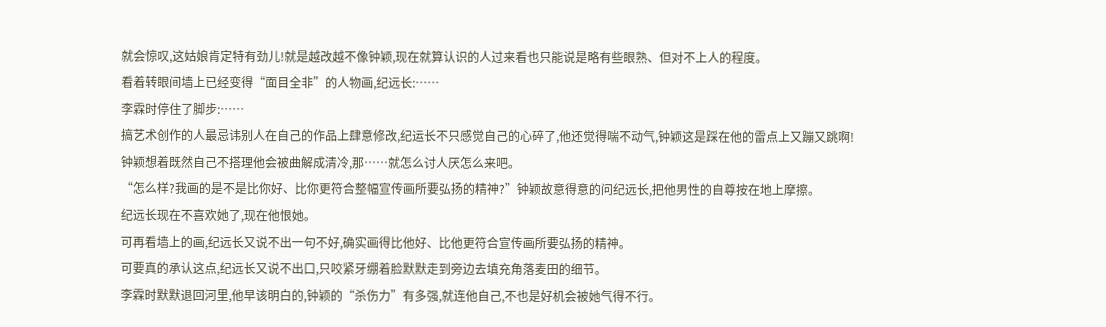就会惊叹,这姑娘肯定特有劲儿!就是越改越不像钟颖,现在就算认识的人过来看也只能说是略有些眼熟、但对不上人的程度。
看着转眼间墙上已经变得“面目全非”的人物画,纪远长:……
李霖时停住了脚步:……
搞艺术创作的人最忌讳别人在自己的作品上肆意修改,纪运长不只感觉自己的心碎了,他还觉得喘不动气,钟颖这是踩在他的雷点上又蹦又跳啊!
钟颖想着既然自己不搭理他会被曲解成清冷,那……就怎么讨人厌怎么来吧。
“怎么样?我画的是不是比你好、比你更符合整幅宣传画所要弘扬的精神?”钟颖故意得意的问纪远长,把他男性的自尊按在地上摩擦。
纪远长现在不喜欢她了,现在他恨她。
可再看墙上的画,纪远长又说不出一句不好,确实画得比他好、比他更符合宣传画所要弘扬的精神。
可要真的承认这点,纪远长又说不出口,只咬紧牙绷着脸默默走到旁边去填充角落麦田的细节。
李霖时默默退回河里,他早该明白的,钟颖的“杀伤力”有多强,就连他自己,不也是好机会被她气得不行。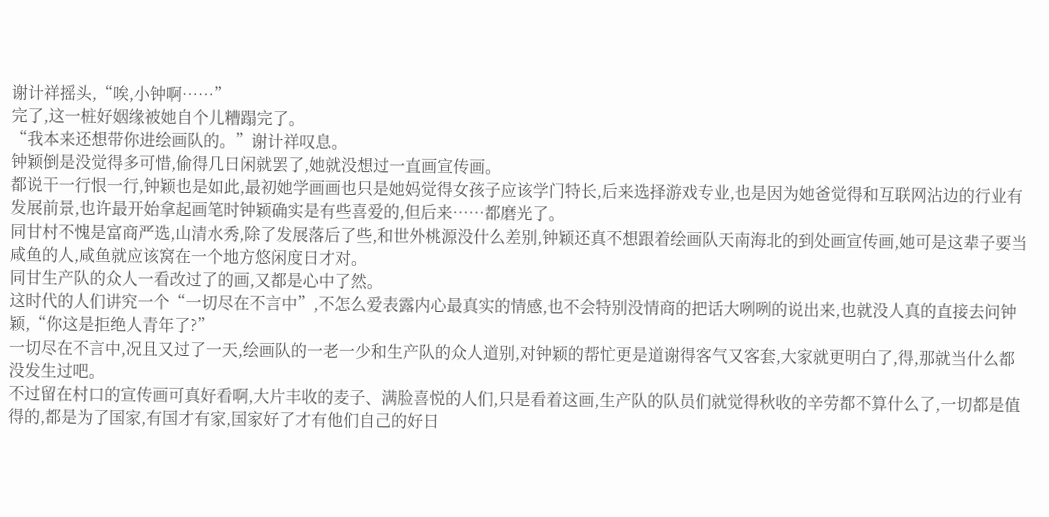谢计祥摇头,“唉,小钟啊……”
完了,这一桩好姻缘被她自个儿糟蹋完了。
“我本来还想带你进绘画队的。”谢计祥叹息。
钟颖倒是没觉得多可惜,偷得几日闲就罢了,她就没想过一直画宣传画。
都说干一行恨一行,钟颖也是如此,最初她学画画也只是她妈觉得女孩子应该学门特长,后来选择游戏专业,也是因为她爸觉得和互联网沾边的行业有发展前景,也许最开始拿起画笔时钟颖确实是有些喜爱的,但后来……都磨光了。
同甘村不愧是富商严选,山清水秀,除了发展落后了些,和世外桃源没什么差别,钟颖还真不想跟着绘画队天南海北的到处画宣传画,她可是这辈子要当咸鱼的人,咸鱼就应该窝在一个地方悠闲度日才对。
同甘生产队的众人一看改过了的画,又都是心中了然。
这时代的人们讲究一个“一切尽在不言中”,不怎么爱表露内心最真实的情感,也不会特别没情商的把话大咧咧的说出来,也就没人真的直接去问钟颖,“你这是拒绝人青年了?”
一切尽在不言中,况且又过了一天,绘画队的一老一少和生产队的众人道别,对钟颖的帮忙更是道谢得客气又客套,大家就更明白了,得,那就当什么都没发生过吧。
不过留在村口的宣传画可真好看啊,大片丰收的麦子、满脸喜悦的人们,只是看着这画,生产队的队员们就觉得秋收的辛劳都不算什么了,一切都是值得的,都是为了国家,有国才有家,国家好了才有他们自己的好日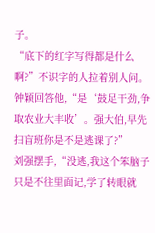子。
“底下的红字写得都是什么啊?”不识字的人拉着别人问。
钟颖回答他,“是‘鼓足干劲,争取农业大丰收’。强大伯,早先扫盲班你是不是逃课了?”
刘强摆手,“没逃,我这个笨脑子只是不往里面记,学了转眼就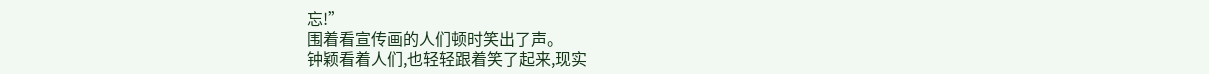忘!”
围着看宣传画的人们顿时笑出了声。
钟颖看着人们,也轻轻跟着笑了起来,现实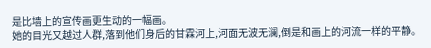是比墙上的宣传画更生动的一幅画。
她的目光又越过人群,落到他们身后的甘霖河上,河面无波无澜,倒是和画上的河流一样的平静。